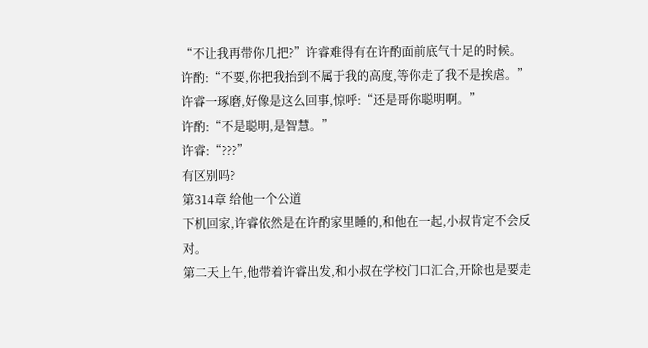“不让我再带你几把?”许睿难得有在许酌面前底气十足的时候。
许酌:“不要,你把我抬到不属于我的高度,等你走了我不是挨虐。”
许睿一琢磨,好像是这么回事,惊呼:“还是哥你聪明啊。”
许酌:“不是聪明,是智慧。”
许睿:“???”
有区别吗?
第314章 给他一个公道
下机回家,许睿依然是在许酌家里睡的,和他在一起,小叔肯定不会反对。
第二天上午,他带着许睿出发,和小叔在学校门口汇合,开除也是要走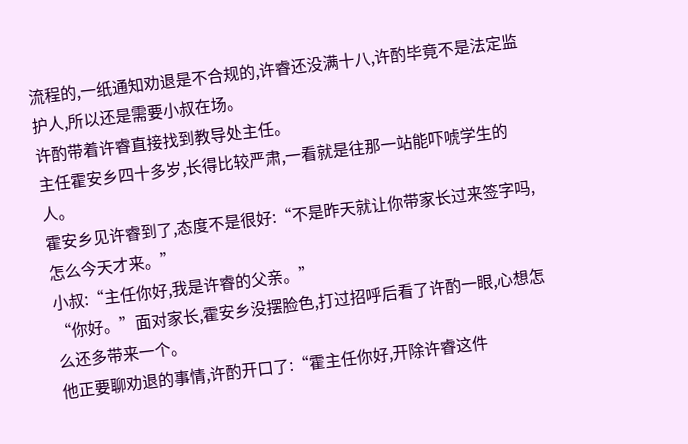流程的,一纸通知劝退是不合规的,许睿还没满十八,许酌毕竟不是法定监护人,所以还是需要小叔在场。
许酌带着许睿直接找到教导处主任。
主任霍安乡四十多岁,长得比较严肃,一看就是往那一站能吓唬学生的人。
霍安乡见许睿到了,态度不是很好:“不是昨天就让你带家长过来签字吗,怎么今天才来。”
小叔:“主任你好,我是许睿的父亲。”
“你好。”面对家长,霍安乡没摆脸色,打过招呼后看了许酌一眼,心想怎么还多带来一个。
他正要聊劝退的事情,许酌开口了:“霍主任你好,开除许睿这件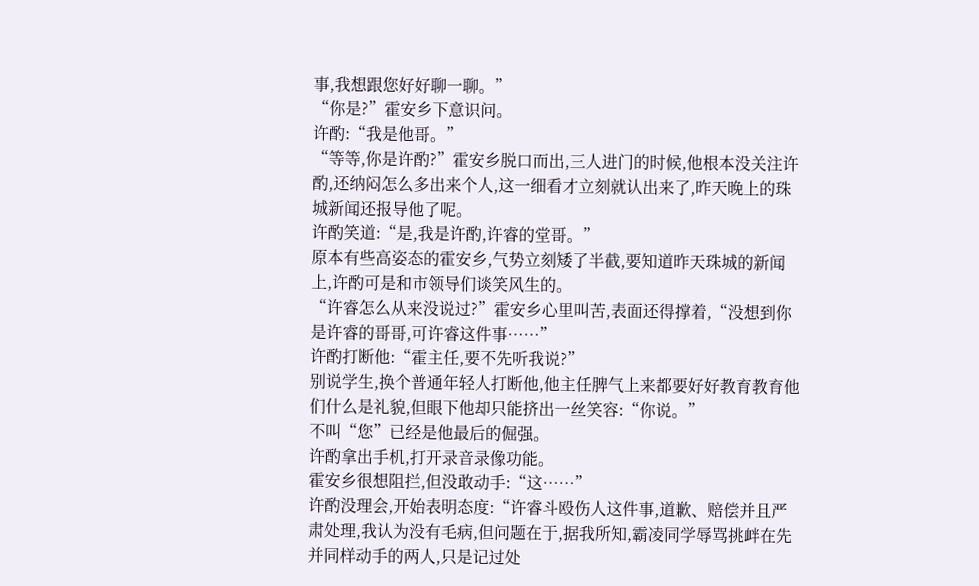事,我想跟您好好聊一聊。”
“你是?”霍安乡下意识问。
许酌:“我是他哥。”
“等等,你是许酌?”霍安乡脱口而出,三人进门的时候,他根本没关注许酌,还纳闷怎么多出来个人,这一细看才立刻就认出来了,昨天晚上的珠城新闻还报导他了呢。
许酌笑道:“是,我是许酌,许睿的堂哥。”
原本有些高姿态的霍安乡,气势立刻矮了半截,要知道昨天珠城的新闻上,许酌可是和市领导们谈笑风生的。
“许睿怎么从来没说过?”霍安乡心里叫苦,表面还得撑着,“没想到你是许睿的哥哥,可许睿这件事……”
许酌打断他:“霍主任,要不先听我说?”
别说学生,换个普通年轻人打断他,他主任脾气上来都要好好教育教育他们什么是礼貌,但眼下他却只能挤出一丝笑容:“你说。”
不叫“您”已经是他最后的倔强。
许酌拿出手机,打开录音录像功能。
霍安乡很想阻拦,但没敢动手:“这……”
许酌没理会,开始表明态度:“许睿斗殴伤人这件事,道歉、赔偿并且严肃处理,我认为没有毛病,但问题在于,据我所知,霸凌同学辱骂挑衅在先并同样动手的两人,只是记过处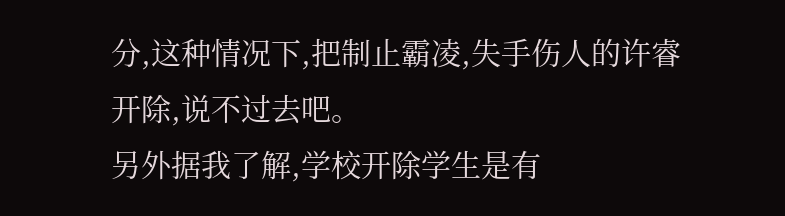分,这种情况下,把制止霸凌,失手伤人的许睿开除,说不过去吧。
另外据我了解,学校开除学生是有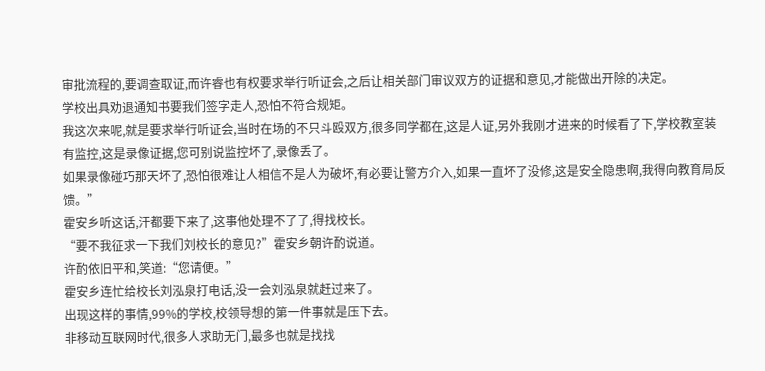审批流程的,要调查取证,而许睿也有权要求举行听证会,之后让相关部门审议双方的证据和意见,才能做出开除的决定。
学校出具劝退通知书要我们签字走人,恐怕不符合规矩。
我这次来呢,就是要求举行听证会,当时在场的不只斗殴双方,很多同学都在,这是人证,另外我刚才进来的时候看了下,学校教室装有监控,这是录像证据,您可别说监控坏了,录像丢了。
如果录像碰巧那天坏了,恐怕很难让人相信不是人为破坏,有必要让警方介入,如果一直坏了没修,这是安全隐患啊,我得向教育局反馈。”
霍安乡听这话,汗都要下来了,这事他处理不了了,得找校长。
“要不我征求一下我们刘校长的意见?”霍安乡朝许酌说道。
许酌依旧平和,笑道:“您请便。”
霍安乡连忙给校长刘泓泉打电话,没一会刘泓泉就赶过来了。
出现这样的事情,99%的学校,校领导想的第一件事就是压下去。
非移动互联网时代,很多人求助无门,最多也就是找找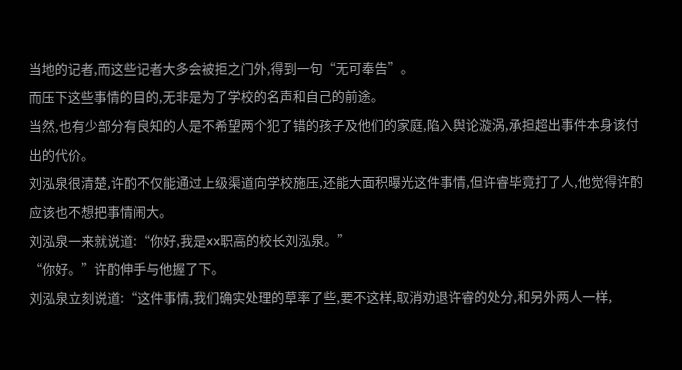当地的记者,而这些记者大多会被拒之门外,得到一句“无可奉告”。
而压下这些事情的目的,无非是为了学校的名声和自己的前途。
当然,也有少部分有良知的人是不希望两个犯了错的孩子及他们的家庭,陷入舆论漩涡,承担超出事件本身该付出的代价。
刘泓泉很清楚,许酌不仅能通过上级渠道向学校施压,还能大面积曝光这件事情,但许睿毕竟打了人,他觉得许酌应该也不想把事情闹大。
刘泓泉一来就说道:“你好,我是xx职高的校长刘泓泉。”
“你好。”许酌伸手与他握了下。
刘泓泉立刻说道:“这件事情,我们确实处理的草率了些,要不这样,取消劝退许睿的处分,和另外两人一样,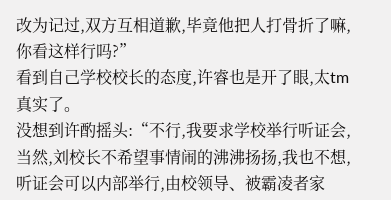改为记过,双方互相道歉,毕竟他把人打骨折了嘛,你看这样行吗?”
看到自己学校校长的态度,许睿也是开了眼,太tm真实了。
没想到许酌摇头:“不行,我要求学校举行听证会,当然,刘校长不希望事情闹的沸沸扬扬,我也不想,听证会可以内部举行,由校领导、被霸凌者家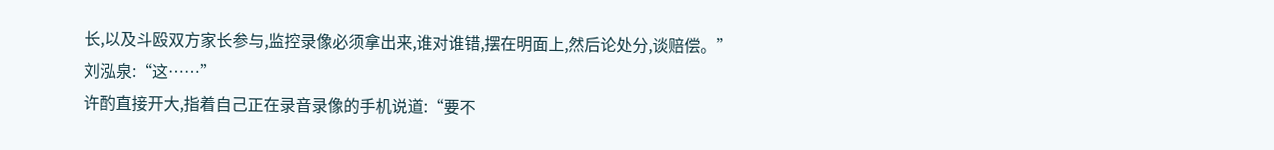长,以及斗殴双方家长参与,监控录像必须拿出来,谁对谁错,摆在明面上,然后论处分,谈赔偿。”
刘泓泉:“这……”
许酌直接开大,指着自己正在录音录像的手机说道:“要不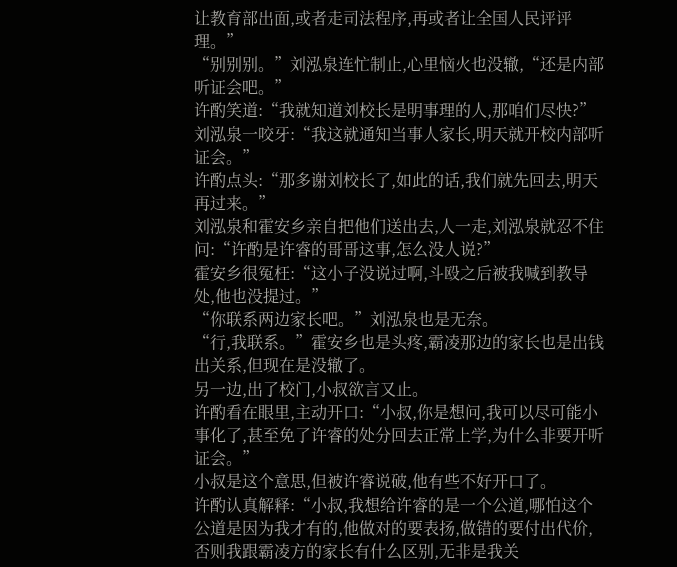让教育部出面,或者走司法程序,再或者让全国人民评评理。”
“别别别。”刘泓泉连忙制止,心里恼火也没辙,“还是内部听证会吧。”
许酌笑道:“我就知道刘校长是明事理的人,那咱们尽快?”
刘泓泉一咬牙:“我这就通知当事人家长,明天就开校内部听证会。”
许酌点头:“那多谢刘校长了,如此的话,我们就先回去,明天再过来。”
刘泓泉和霍安乡亲自把他们送出去,人一走,刘泓泉就忍不住问:“许酌是许睿的哥哥这事,怎么没人说?”
霍安乡很冤枉:“这小子没说过啊,斗殴之后被我喊到教导处,他也没提过。”
“你联系两边家长吧。”刘泓泉也是无奈。
“行,我联系。”霍安乡也是头疼,霸凌那边的家长也是出钱出关系,但现在是没辙了。
另一边,出了校门,小叔欲言又止。
许酌看在眼里,主动开口:“小叔,你是想问,我可以尽可能小事化了,甚至免了许睿的处分回去正常上学,为什么非要开听证会。”
小叔是这个意思,但被许睿说破,他有些不好开口了。
许酌认真解释:“小叔,我想给许睿的是一个公道,哪怕这个公道是因为我才有的,他做对的要表扬,做错的要付出代价,否则我跟霸凌方的家长有什么区别,无非是我关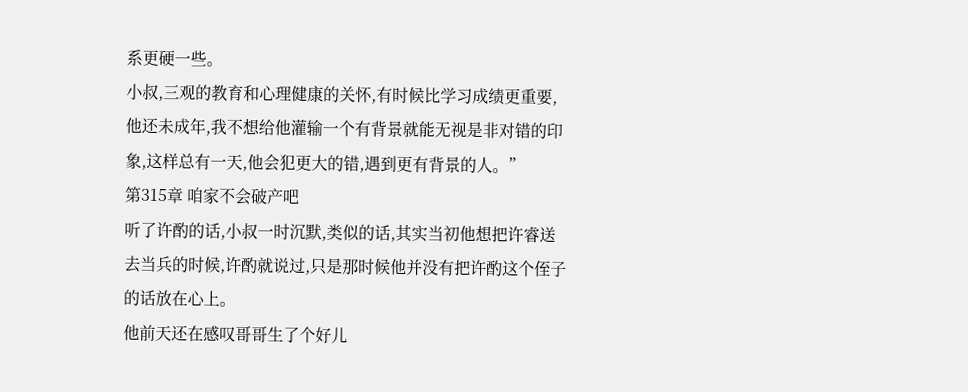系更硬一些。
小叔,三观的教育和心理健康的关怀,有时候比学习成绩更重要,他还未成年,我不想给他灌输一个有背景就能无视是非对错的印象,这样总有一天,他会犯更大的错,遇到更有背景的人。”
第315章 咱家不会破产吧
听了许酌的话,小叔一时沉默,类似的话,其实当初他想把许睿送去当兵的时候,许酌就说过,只是那时候他并没有把许酌这个侄子的话放在心上。
他前天还在感叹哥哥生了个好儿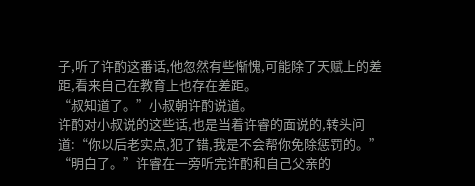子,听了许酌这番话,他忽然有些惭愧,可能除了天赋上的差距,看来自己在教育上也存在差距。
“叔知道了。”小叔朝许酌说道。
许酌对小叔说的这些话,也是当着许睿的面说的,转头问道:“你以后老实点,犯了错,我是不会帮你免除惩罚的。”
“明白了。”许睿在一旁听完许酌和自己父亲的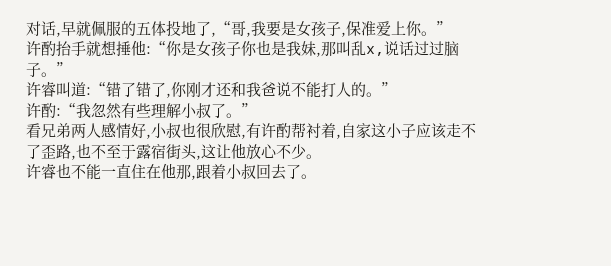对话,早就佩服的五体投地了,“哥,我要是女孩子,保准爱上你。”
许酌抬手就想捶他:“你是女孩子你也是我妹,那叫乱x,说话过过脑子。”
许睿叫道:“错了错了,你刚才还和我爸说不能打人的。”
许酌:“我忽然有些理解小叔了。”
看兄弟两人感情好,小叔也很欣慰,有许酌帮衬着,自家这小子应该走不了歪路,也不至于露宿街头,这让他放心不少。
许睿也不能一直住在他那,跟着小叔回去了。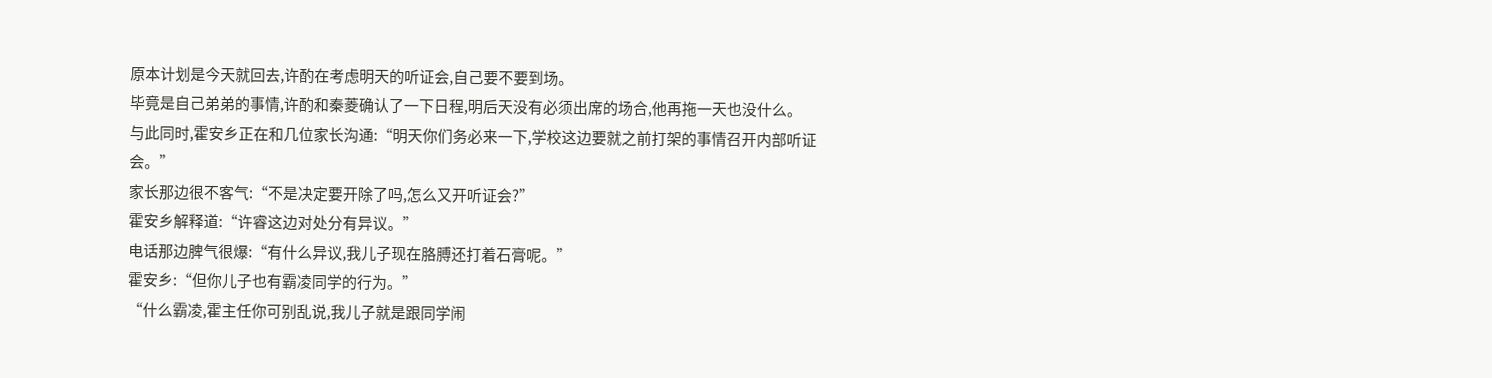原本计划是今天就回去,许酌在考虑明天的听证会,自己要不要到场。
毕竟是自己弟弟的事情,许酌和秦菱确认了一下日程,明后天没有必须出席的场合,他再拖一天也没什么。
与此同时,霍安乡正在和几位家长沟通:“明天你们务必来一下,学校这边要就之前打架的事情召开内部听证会。”
家长那边很不客气:“不是决定要开除了吗,怎么又开听证会?”
霍安乡解释道:“许睿这边对处分有异议。”
电话那边脾气很爆:“有什么异议,我儿子现在胳膊还打着石膏呢。”
霍安乡:“但你儿子也有霸凌同学的行为。”
“什么霸凌,霍主任你可别乱说,我儿子就是跟同学闹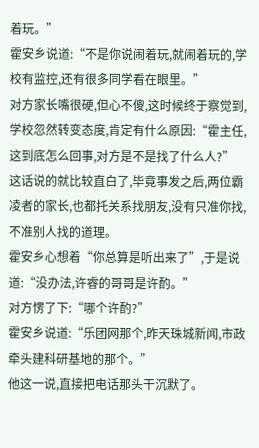着玩。”
霍安乡说道:“不是你说闹着玩,就闹着玩的,学校有监控,还有很多同学看在眼里。”
对方家长嘴很硬,但心不傻,这时候终于察觉到,学校忽然转变态度,肯定有什么原因:“霍主任,这到底怎么回事,对方是不是找了什么人?”
这话说的就比较直白了,毕竟事发之后,两位霸凌者的家长,也都托关系找朋友,没有只准你找,不准别人找的道理。
霍安乡心想着“你总算是听出来了”,于是说道:“没办法,许睿的哥哥是许酌。”
对方愣了下:“哪个许酌?”
霍安乡说道:“乐团网那个,昨天珠城新闻,市政牵头建科研基地的那个。”
他这一说,直接把电话那头干沉默了。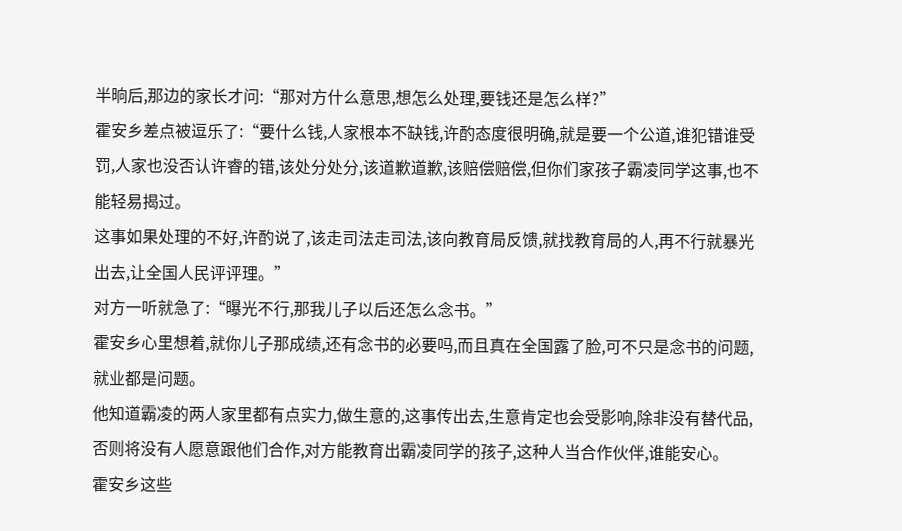半晌后,那边的家长才问:“那对方什么意思,想怎么处理,要钱还是怎么样?”
霍安乡差点被逗乐了:“要什么钱,人家根本不缺钱,许酌态度很明确,就是要一个公道,谁犯错谁受罚,人家也没否认许睿的错,该处分处分,该道歉道歉,该赔偿赔偿,但你们家孩子霸凌同学这事,也不能轻易揭过。
这事如果处理的不好,许酌说了,该走司法走司法,该向教育局反馈,就找教育局的人,再不行就暴光出去,让全国人民评评理。”
对方一听就急了:“曝光不行,那我儿子以后还怎么念书。”
霍安乡心里想着,就你儿子那成绩,还有念书的必要吗,而且真在全国露了脸,可不只是念书的问题,就业都是问题。
他知道霸凌的两人家里都有点实力,做生意的,这事传出去,生意肯定也会受影响,除非没有替代品,否则将没有人愿意跟他们合作,对方能教育出霸凌同学的孩子,这种人当合作伙伴,谁能安心。
霍安乡这些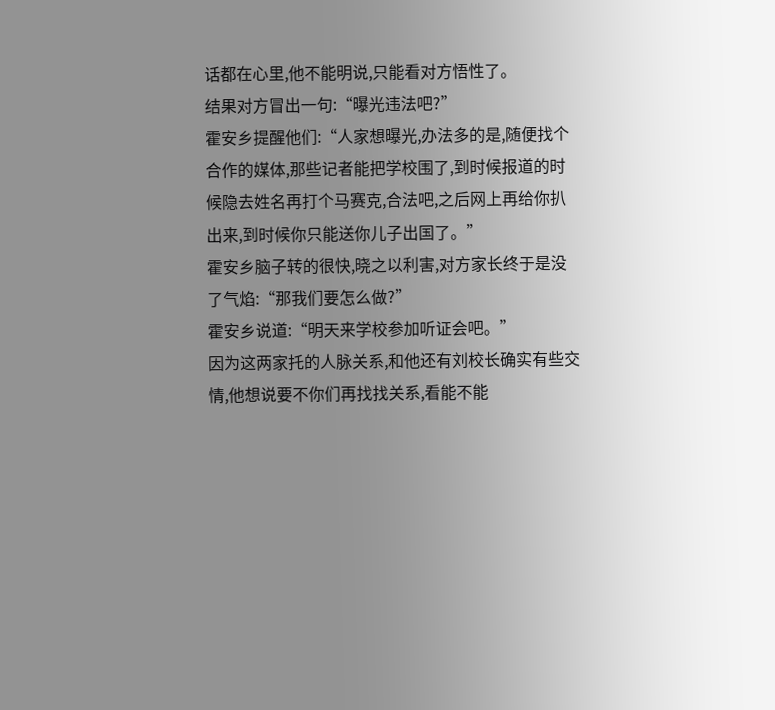话都在心里,他不能明说,只能看对方悟性了。
结果对方冒出一句:“曝光违法吧?”
霍安乡提醒他们:“人家想曝光,办法多的是,随便找个合作的媒体,那些记者能把学校围了,到时候报道的时候隐去姓名再打个马赛克,合法吧,之后网上再给你扒出来,到时候你只能送你儿子出国了。”
霍安乡脑子转的很快,晓之以利害,对方家长终于是没了气焰:“那我们要怎么做?”
霍安乡说道:“明天来学校参加听证会吧。”
因为这两家托的人脉关系,和他还有刘校长确实有些交情,他想说要不你们再找找关系,看能不能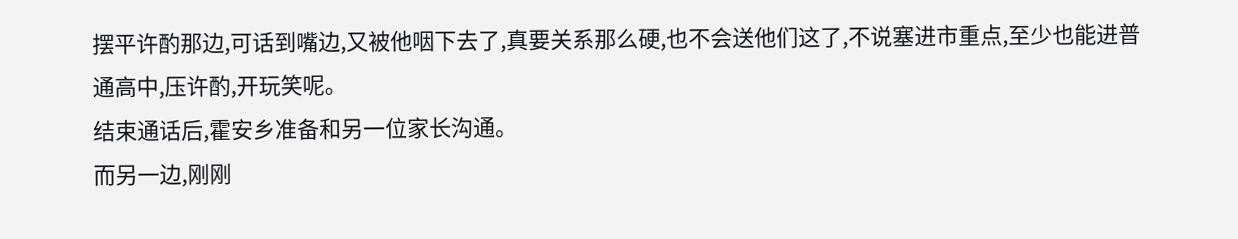摆平许酌那边,可话到嘴边,又被他咽下去了,真要关系那么硬,也不会送他们这了,不说塞进市重点,至少也能进普通高中,压许酌,开玩笑呢。
结束通话后,霍安乡准备和另一位家长沟通。
而另一边,刚刚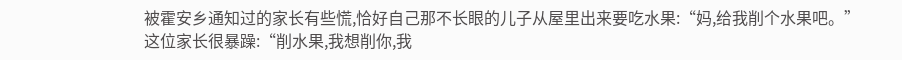被霍安乡通知过的家长有些慌,恰好自己那不长眼的儿子从屋里出来要吃水果:“妈,给我削个水果吧。”
这位家长很暴躁:“削水果,我想削你,我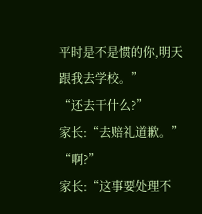平时是不是惯的你,明天跟我去学校。”
“还去干什么?”
家长:“去赔礼道歉。”
“啊?”
家长:“这事要处理不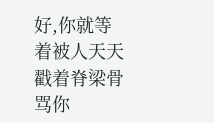好,你就等着被人天天戳着脊梁骨骂你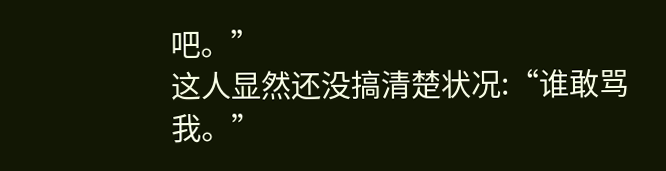吧。”
这人显然还没搞清楚状况:“谁敢骂我。”